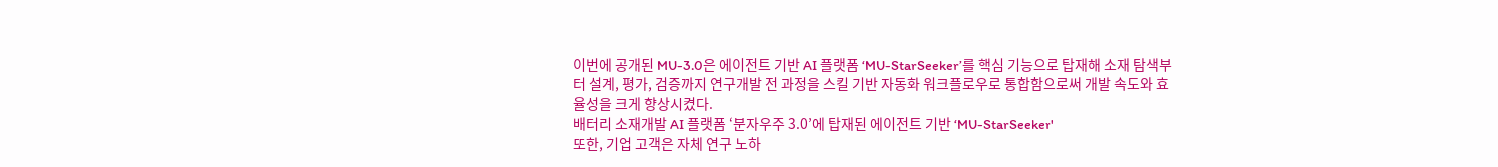이번에 공개된 MU-3.0은 에이전트 기반 AI 플랫폼 ‘MU-StarSeeker’를 핵심 기능으로 탑재해 소재 탐색부터 설계, 평가, 검증까지 연구개발 전 과정을 스킬 기반 자동화 워크플로우로 통합함으로써 개발 속도와 효율성을 크게 향상시켰다.
배터리 소재개발 AI 플랫폼 ‘분자우주 3.0’에 탑재된 에이전트 기반 ‘MU-StarSeeker'
또한, 기업 고객은 자체 연구 노하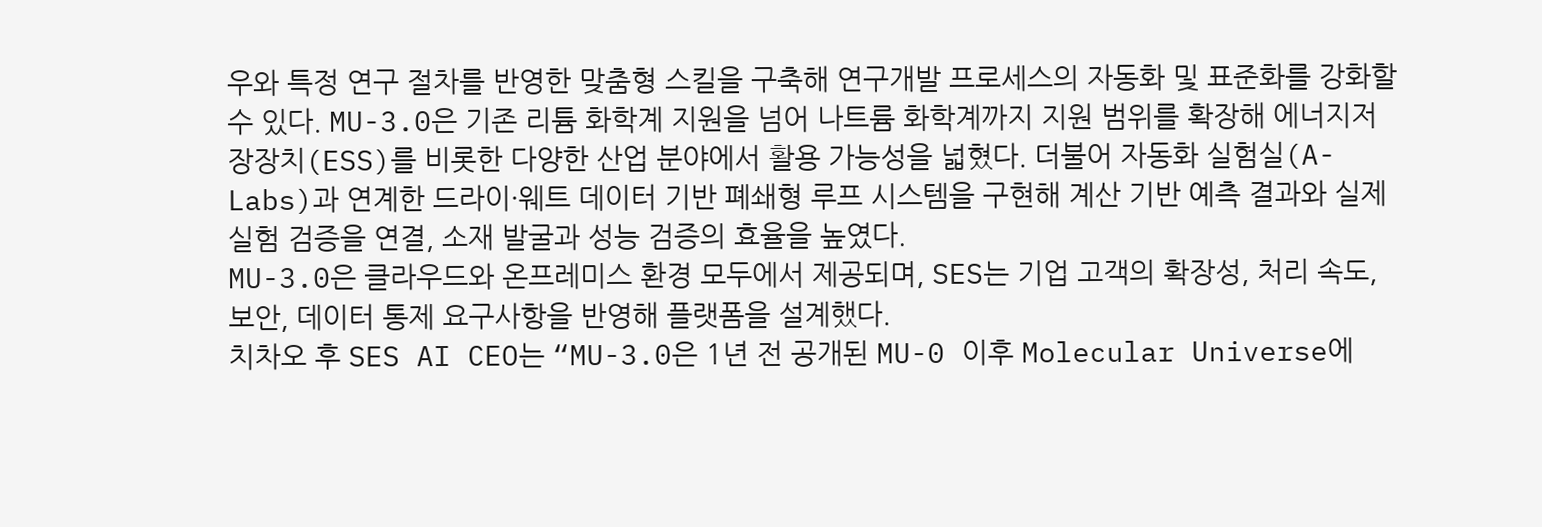우와 특정 연구 절차를 반영한 맞춤형 스킬을 구축해 연구개발 프로세스의 자동화 및 표준화를 강화할 수 있다. MU-3.0은 기존 리튬 화학계 지원을 넘어 나트륨 화학계까지 지원 범위를 확장해 에너지저장장치(ESS)를 비롯한 다양한 산업 분야에서 활용 가능성을 넓혔다. 더불어 자동화 실험실(A-Labs)과 연계한 드라이·웨트 데이터 기반 폐쇄형 루프 시스템을 구현해 계산 기반 예측 결과와 실제 실험 검증을 연결, 소재 발굴과 성능 검증의 효율을 높였다.
MU-3.0은 클라우드와 온프레미스 환경 모두에서 제공되며, SES는 기업 고객의 확장성, 처리 속도, 보안, 데이터 통제 요구사항을 반영해 플랫폼을 설계했다.
치차오 후 SES AI CEO는 “MU-3.0은 1년 전 공개된 MU-0 이후 Molecular Universe에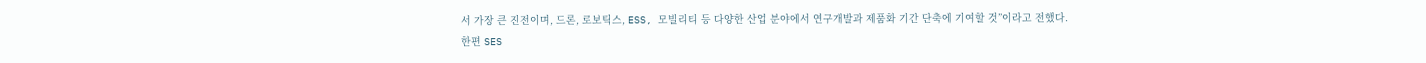서 가장 큰 진전이며, 드론, 로보틱스, ESS, 모빌리티 등 다양한 산업 분야에서 연구개발과 제품화 기간 단축에 기여할 것”이라고 전했다.
한편 SES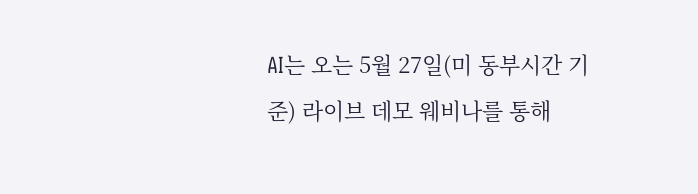AI는 오는 5월 27일(미 동부시간 기준) 라이브 데모 웨비나를 통해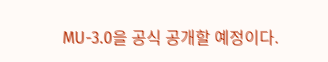MU-3.0을 공식 공개할 예정이다.